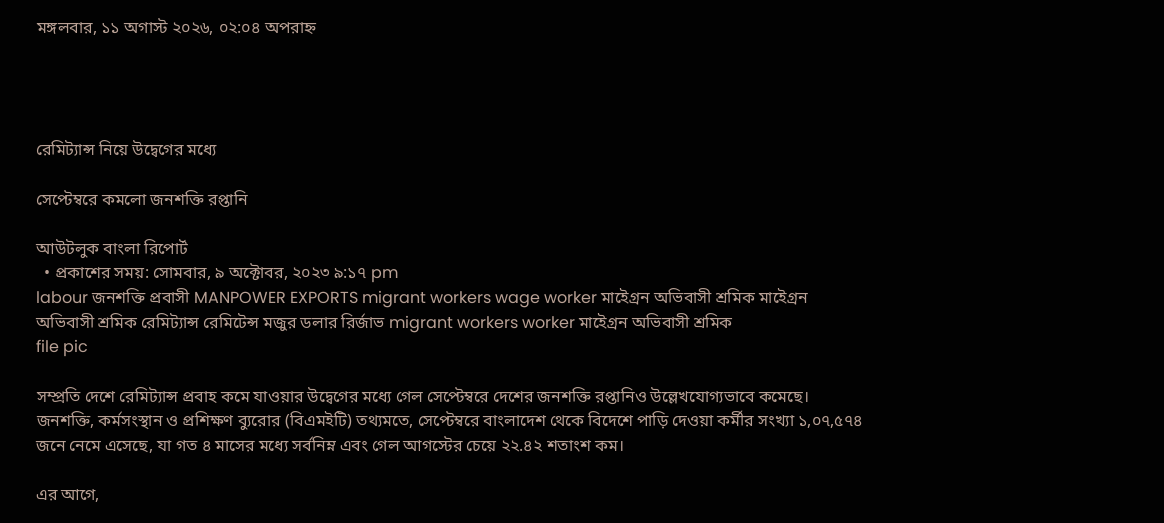মঙ্গলবার, ১১ অগাস্ট ২০২৬, ০২:০৪ অপরাহ্ন




রেমিট্যান্স নিয়ে উদ্বেগের মধ্যে

সেপ্টেম্বরে কমলো জনশক্তি রপ্তানি

আউটলুক বাংলা রিপোর্ট
  • প্রকাশের সময়: সোমবার, ৯ অক্টোবর, ২০২৩ ৯:১৭ pm
labour জনশক্তি প্রবাসী MANPOWER EXPORTS migrant workers wage worker মাইেগ্রন অভিবাসী শ্রমিক মাইেগ্রন অভিবাসী শ্রমিক রেমিট্যান্স রেমিটেন্স মজুর ডলার রির্জাভ migrant workers worker মাইেগ্রন অভিবাসী শ্রমিক
file pic

সম্প্রতি দেশে রেমিট্যান্স প্রবাহ কমে যাওয়ার উদ্বেগের মধ্যে গেল সেপ্টেম্বরে দেশের জনশক্তি রপ্তানিও উল্লেখযোগ্যভাবে কমেছে। জনশক্তি, কর্মসংস্থান ও প্রশিক্ষণ ব্যুরোর (বিএমইটি) তথ্যমতে, সেপ্টেম্বরে বাংলাদেশ থেকে বিদেশে পাড়ি দেওয়া কর্মীর সংখ্যা ১,০৭,৫৭৪ জনে নেমে এসেছে, যা গত ৪ মাসের মধ্যে সর্বনিম্ন এবং গেল আগস্টের চেয়ে ২২.৪২ শতাংশ কম।

এর আগে,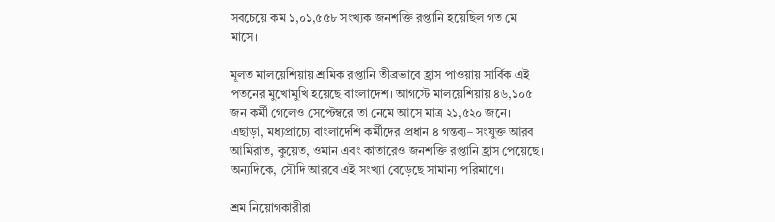সবচেয়ে কম ১,০১,৫৫৮ সংখ্যক জনশক্তি রপ্তানি হয়েছিল গত মে মাসে।

মূলত মালয়েশিয়ায় শ্রমিক রপ্তানি তীব্রভাবে হ্রাস পাওয়ায় সার্বিক এই পতনের মুখোমুখি হয়েছে বাংলাদেশ। আগস্টে মালয়েশিয়ায় ৪৬,১০৫ জন কর্মী গেলেও সেপ্টেম্বরে তা নেমে আসে মাত্র ২১,৫২০ জনে। এছাড়া, মধ্যপ্রাচ্যে বাংলাদেশি কর্মীদের প্রধান ৪ গন্তব্য– সংযুক্ত আরব আমিরাত, কুয়েত, ওমান এবং কাতারেও জনশক্তি রপ্তানি হ্রাস পেয়েছে। অন্যদিকে, সৌদি আরবে এই সংখ্যা বেড়েছে সামান্য পরিমাণে।

শ্রম নিয়োগকারীরা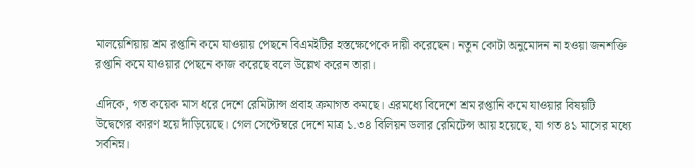মালয়েশিয়ায় শ্রম রপ্তানি কমে যাওয়ায় পেছনে বিএমইটির হস্তক্ষেপেকে দায়ী করেছেন। নতুন কোটা অনুমোদন না হওয়া জনশক্তি রপ্তানি কমে যাওয়ার পেছনে কাজ করেছে বলে উল্লেখ করেন তারা।

এদিকে, গত কয়েক মাস ধরে দেশে রেমিট্যান্স প্রবাহ ক্রমাগত কমছে। এরমধ্যে বিদেশে শ্রম রপ্তানি কমে যাওয়ার বিষয়টি উদ্বেগের কারণ হয়ে দাঁড়িয়েছে। গেল সেপ্টেম্বরে দেশে মাত্র ১.৩৪ বিলিয়ন ডলার রেমিটেন্স আয় হয়েছে, যা গত ৪১ মাসের মধ্যে সর্বনিম্ন।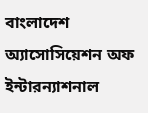বাংলাদেশ অ্যাসোসিয়েশন অফ ইন্টারন্যাশনাল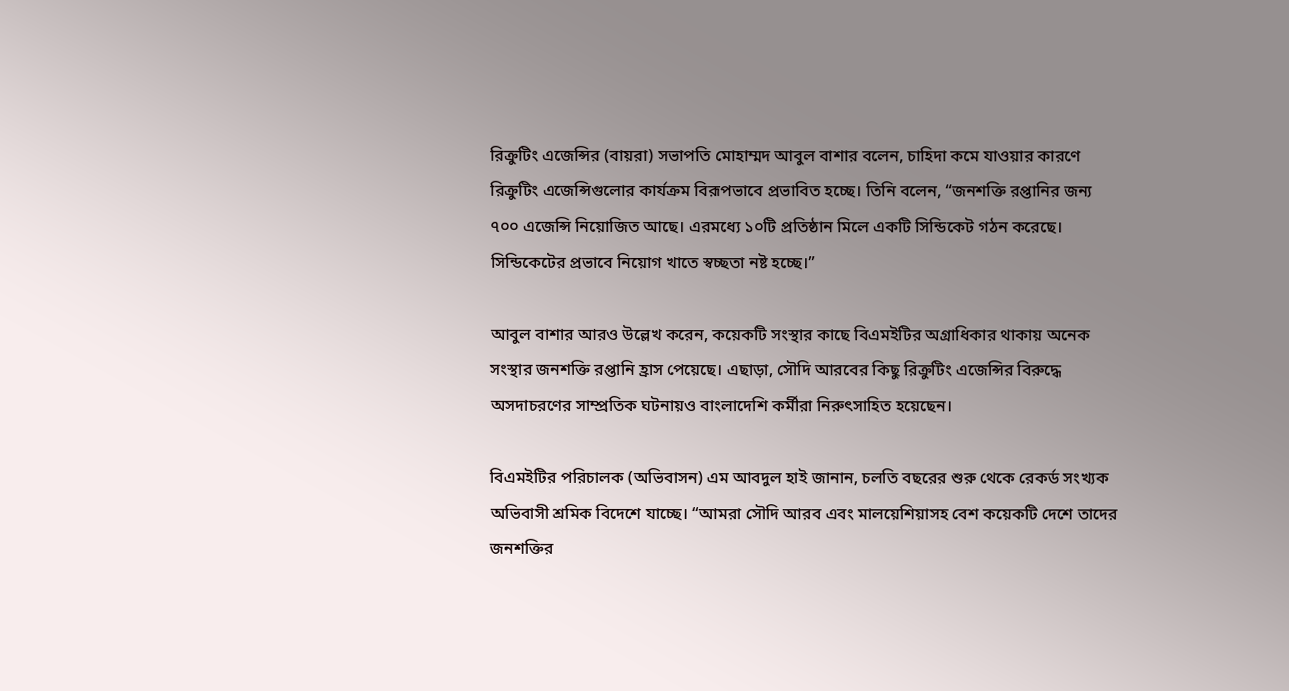রিক্রুটিং এজেন্সির (বায়রা) সভাপতি মোহাম্মদ আবুল বাশার বলেন, চাহিদা কমে যাওয়ার কারণে রিক্রুটিং এজেন্সিগুলোর কার্যক্রম বিরূপভাবে প্রভাবিত হচ্ছে। তিনি বলেন, “জনশক্তি রপ্তানির জন্য ৭০০ এজেন্সি নিয়োজিত আছে। এরমধ্যে ১০টি প্রতিষ্ঠান মিলে একটি সিন্ডিকেট গঠন করেছে। সিন্ডিকেটের প্রভাবে নিয়োগ খাতে স্বচ্ছতা নষ্ট হচ্ছে।”

আবুল বাশার আরও উল্লেখ করেন, কয়েকটি সংস্থার কাছে বিএমইটির অগ্রাধিকার থাকায় অনেক সংস্থার জনশক্তি রপ্তানি হ্রাস পেয়েছে। এছাড়া, সৌদি আরবের কিছু রিক্রুটিং এজেন্সির বিরুদ্ধে অসদাচরণের সাম্প্রতিক ঘটনায়ও বাংলাদেশি কর্মীরা নিরুৎসাহিত হয়েছেন।

বিএমইটির পরিচালক (অভিবাসন) এম আবদুল হাই জানান, চলতি বছরের শুরু থেকে রেকর্ড সংখ্যক অভিবাসী শ্রমিক বিদেশে যাচ্ছে। “আমরা সৌদি আরব এবং মালয়েশিয়াসহ বেশ কয়েকটি দেশে তাদের জনশক্তির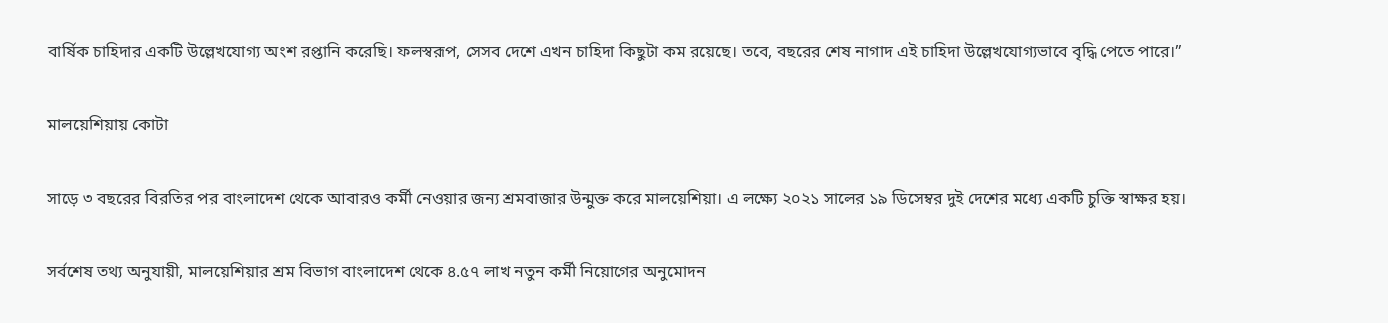বার্ষিক চাহিদার একটি উল্লেখযোগ্য অংশ রপ্তানি করেছি। ফলস্বরূপ, সেসব দেশে এখন চাহিদা কিছুটা কম রয়েছে। তবে, বছরের শেষ নাগাদ এই চাহিদা উল্লেখযোগ্যভাবে বৃদ্ধি পেতে পারে।”

মালয়েশিয়ায় কোটা

সাড়ে ৩ বছরের বিরতির পর বাংলাদেশ থেকে আবারও কর্মী নেওয়ার জন্য শ্রমবাজার উন্মুক্ত করে মালয়েশিয়া। এ লক্ষ্যে ২০২১ সালের ১৯ ডিসেম্বর দুই দেশের মধ্যে একটি চুক্তি স্বাক্ষর হয়।

সর্বশেষ তথ্য অনুযায়ী, মালয়েশিয়ার শ্রম বিভাগ বাংলাদেশ থেকে ৪.৫৭ লাখ নতুন কর্মী নিয়োগের অনুমোদন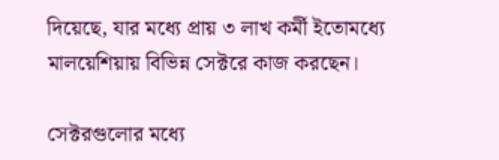দিয়েছে, যার মধ্যে প্রায় ৩ লাখ কর্মী ইতোমধ্যে মালয়েশিয়ায় বিভিন্ন সেক্টরে কাজ করছেন।

সেক্টরগুলোর মধ্যে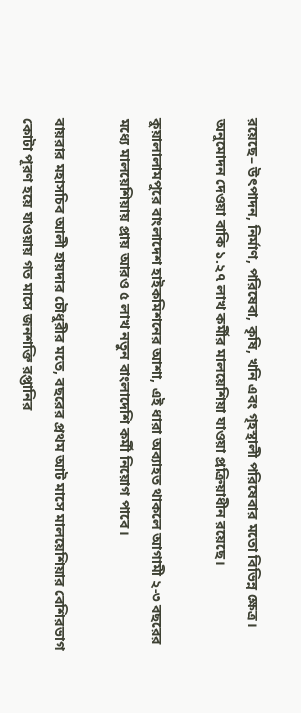রয়েছে– উৎপাদন, নির্মাণ, পরিষেবা, কৃষি, খনি এবং গৃহস্থালী পরিষেবার মতো বিভিন্ন ক্ষেত্র। অনুমোদন দেওয়া বাকি ১.২৭ লাখ কর্মীর মালয়েশিয়া যাওয়া প্রক্রিয়াধীন রয়েছে।

কুয়ালালামপুরে বাংলাদেশ হাইকমিশনের আশা, এই ধারা অব্যাহত থাকলে আগামী ২-৩ বছরের মধ্যে মালয়েশিয়ায় প্রায় আরও ৫ লাখ নতুন বাংলাদেশি কর্মী নিয়োগ পাবে।

বায়রার মহাসচিব আলী হায়দার চৌধুরীর মতে, বছরের প্রথম আট মাসে মালয়েশিয়ার বেশিরভাগ কোটা পূরণ হয়ে যাওয়ায় গত মাসে জনশক্তি রপ্তানির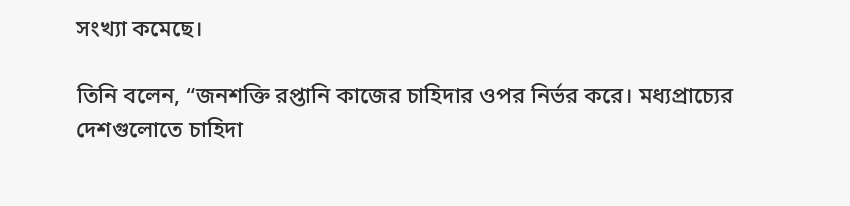সংখ্যা কমেছে।

তিনি বলেন, “জনশক্তি রপ্তানি কাজের চাহিদার ওপর নির্ভর করে। মধ্যপ্রাচ্যের দেশগুলোতে চাহিদা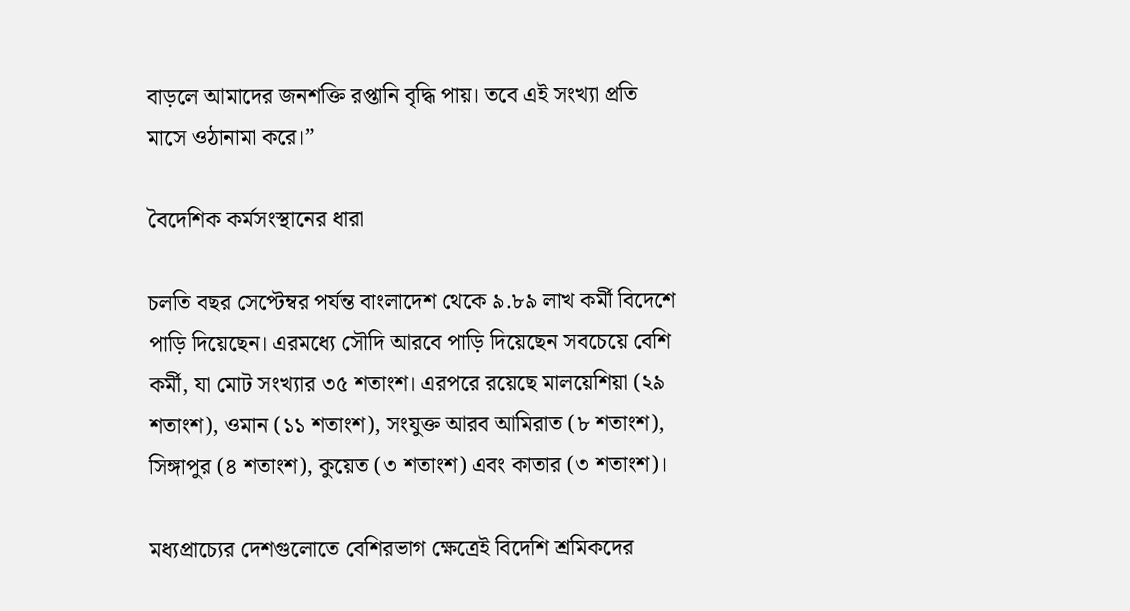বাড়লে আমাদের জনশক্তি রপ্তানি বৃদ্ধি পায়। তবে এই সংখ্যা প্রতি মাসে ওঠানামা করে।”

বৈদেশিক কর্মসংস্থানের ধারা

চলতি বছর সেপ্টেম্বর পর্যন্ত বাংলাদেশ থেকে ৯.৮৯ লাখ কর্মী বিদেশে পাড়ি দিয়েছেন। এরমধ্যে সৌদি আরবে পাড়ি দিয়েছেন সবচেয়ে বেশি কর্মী, যা মোট সংখ্যার ৩৫ শতাংশ। এরপরে রয়েছে মালয়েশিয়া (২৯ শতাংশ), ওমান (১১ শতাংশ), সংযুক্ত আরব আমিরাত (৮ শতাংশ), সিঙ্গাপুর (৪ শতাংশ), কুয়েত (৩ শতাংশ) এবং কাতার (৩ শতাংশ)।

মধ্যপ্রাচ্যের দেশগুলোতে বেশিরভাগ ক্ষেত্রেই বিদেশি শ্রমিকদের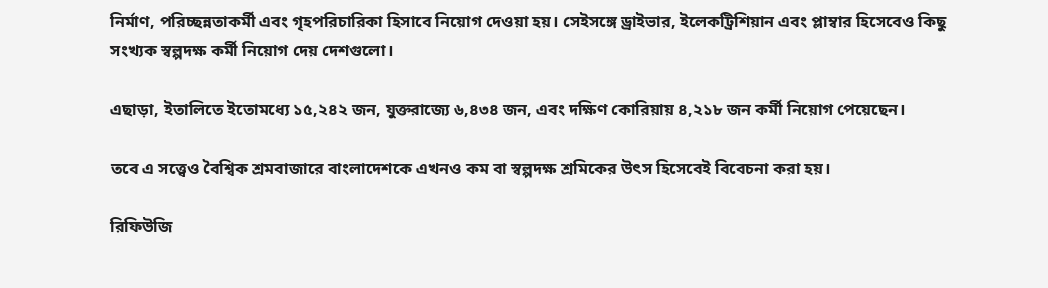নির্মাণ, পরিচ্ছন্নতাকর্মী এবং গৃহপরিচারিকা হিসাবে নিয়োগ দেওয়া হয়। সেইসঙ্গে ড্রাইভার, ইলেকট্রিশিয়ান এবং প্লাম্বার হিসেবেও কিছু সংখ্যক স্বল্পদক্ষ কর্মী নিয়োগ দেয় দেশগুলো।

এছাড়া, ইতালিতে ইতোমধ্যে ১৫,২৪২ জন, যুক্তরাজ্যে ৬,৪৩৪ জন, এবং দক্ষিণ কোরিয়ায় ৪,২১৮ জন কর্মী নিয়োগ পেয়েছেন।

তবে এ সত্ত্বেও বৈশ্বিক শ্রমবাজারে বাংলাদেশকে এখনও কম বা স্বল্পদক্ষ শ্রমিকের উৎস হিসেবেই বিবেচনা করা হয়।

রিফিউজি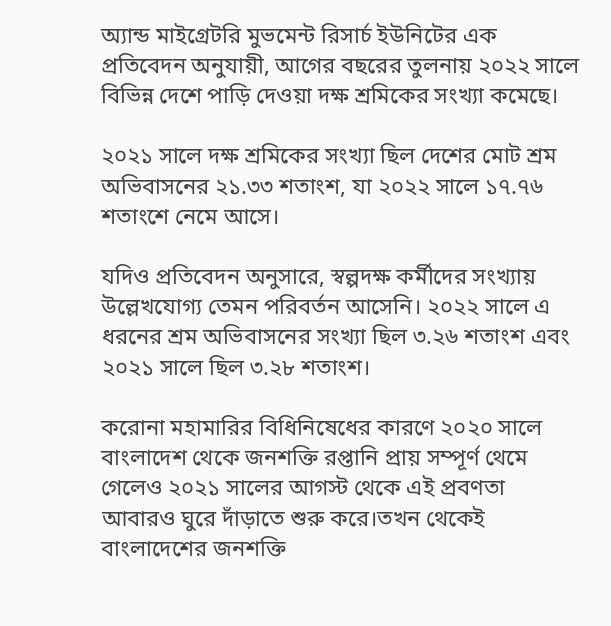অ্যান্ড মাইগ্রেটরি মুভমেন্ট রিসার্চ ইউনিটের এক প্রতিবেদন অনুযায়ী, আগের বছরের তুলনায় ২০২২ সালে বিভিন্ন দেশে পাড়ি দেওয়া দক্ষ শ্রমিকের সংখ্যা কমেছে।

২০২১ সালে দক্ষ শ্রমিকের সংখ্যা ছিল দেশের মোট শ্রম অভিবাসনের ২১.৩৩ শতাংশ, যা ২০২২ সালে ১৭.৭৬ শতাংশে নেমে আসে।

যদিও প্রতিবেদন অনুসারে, স্বল্পদক্ষ কর্মীদের সংখ্যায় উল্লেখযোগ্য তেমন পরিবর্তন আসেনি। ২০২২ সালে এ ধরনের শ্রম অভিবাসনের সংখ্যা ছিল ৩.২৬ শতাংশ এবং ২০২১ সালে ছিল ৩.২৮ শতাংশ।

করোনা মহামারির বিধিনিষেধের কারণে ২০২০ সালে বাংলাদেশ থেকে জনশক্তি রপ্তানি প্রায় সম্পূর্ণ থেমে গেলেও ২০২১ সালের আগস্ট থেকে এই প্রবণতা আবারও ঘুরে দাঁড়াতে শুরু করে।তখন থেকেই বাংলাদেশের জনশক্তি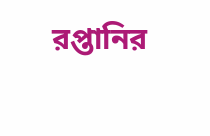রপ্তানির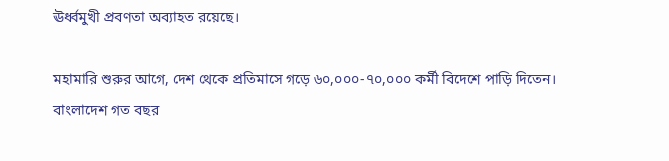ঊর্ধ্বমুখী প্রবণতা অব্যাহত রয়েছে।

মহামারি শুরুর আগে, দেশ থেকে প্রতিমাসে গড়ে ৬০,০০০-৭০,০০০ কর্মী বিদেশে পাড়ি দিতেন। বাংলাদেশ গত বছর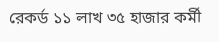রেকর্ড ১১ লাখ ৩৫ হাজার কর্মী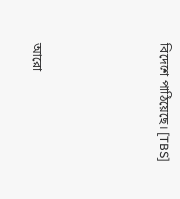বিদেশে পাঠিয়েছে। [TBS]




আরো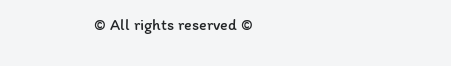© All rights reserved ©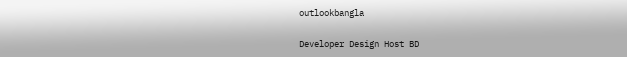outlookbangla

Developer Design Host BD